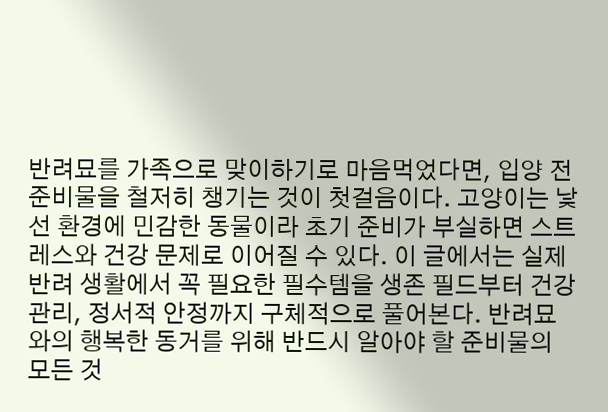반려묘를 가족으로 맞이하기로 마음먹었다면, 입양 전 준비물을 철저히 챙기는 것이 첫걸음이다. 고양이는 낯선 환경에 민감한 동물이라 초기 준비가 부실하면 스트레스와 건강 문제로 이어질 수 있다. 이 글에서는 실제 반려 생활에서 꼭 필요한 필수템을 생존 필드부터 건강 관리, 정서적 안정까지 구체적으로 풀어본다. 반려묘와의 행복한 동거를 위해 반드시 알아야 할 준비물의 모든 것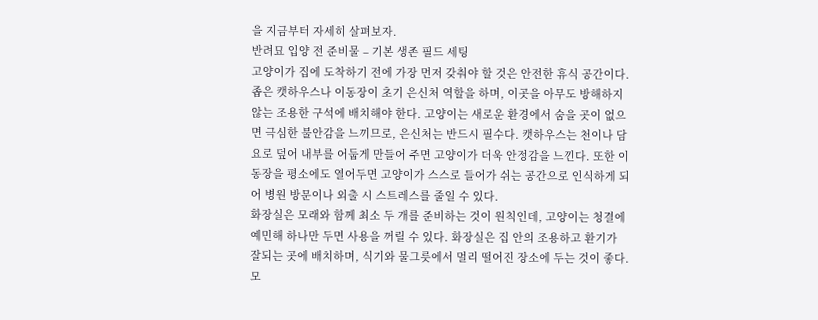을 지금부터 자세히 살펴보자.
반려묘 입양 전 준비물 – 기본 생존 필드 세팅
고양이가 집에 도착하기 전에 가장 먼저 갖춰야 할 것은 안전한 휴식 공간이다. 좁은 캣하우스나 이동장이 초기 은신처 역할을 하며, 이곳을 아무도 방해하지 않는 조용한 구석에 배치해야 한다. 고양이는 새로운 환경에서 숨을 곳이 없으면 극심한 불안감을 느끼므로, 은신처는 반드시 필수다. 캣하우스는 천이나 담요로 덮어 내부를 어둡게 만들어 주면 고양이가 더욱 안정감을 느낀다. 또한 이동장을 평소에도 열어두면 고양이가 스스로 들어가 쉬는 공간으로 인식하게 되어 병원 방문이나 외출 시 스트레스를 줄일 수 있다.
화장실은 모래와 함께 최소 두 개를 준비하는 것이 원칙인데, 고양이는 청결에 예민해 하나만 두면 사용을 꺼릴 수 있다. 화장실은 집 안의 조용하고 환기가 잘되는 곳에 배치하며, 식기와 물그릇에서 멀리 떨어진 장소에 두는 것이 좋다. 모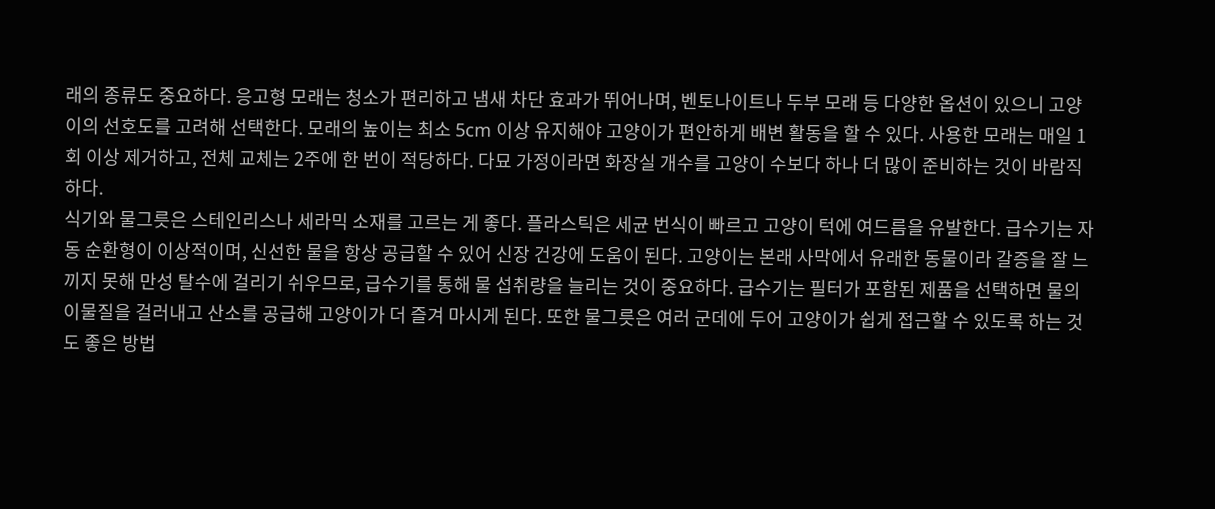래의 종류도 중요하다. 응고형 모래는 청소가 편리하고 냄새 차단 효과가 뛰어나며, 벤토나이트나 두부 모래 등 다양한 옵션이 있으니 고양이의 선호도를 고려해 선택한다. 모래의 높이는 최소 5cm 이상 유지해야 고양이가 편안하게 배변 활동을 할 수 있다. 사용한 모래는 매일 1회 이상 제거하고, 전체 교체는 2주에 한 번이 적당하다. 다묘 가정이라면 화장실 개수를 고양이 수보다 하나 더 많이 준비하는 것이 바람직하다.
식기와 물그릇은 스테인리스나 세라믹 소재를 고르는 게 좋다. 플라스틱은 세균 번식이 빠르고 고양이 턱에 여드름을 유발한다. 급수기는 자동 순환형이 이상적이며, 신선한 물을 항상 공급할 수 있어 신장 건강에 도움이 된다. 고양이는 본래 사막에서 유래한 동물이라 갈증을 잘 느끼지 못해 만성 탈수에 걸리기 쉬우므로, 급수기를 통해 물 섭취량을 늘리는 것이 중요하다. 급수기는 필터가 포함된 제품을 선택하면 물의 이물질을 걸러내고 산소를 공급해 고양이가 더 즐겨 마시게 된다. 또한 물그릇은 여러 군데에 두어 고양이가 쉽게 접근할 수 있도록 하는 것도 좋은 방법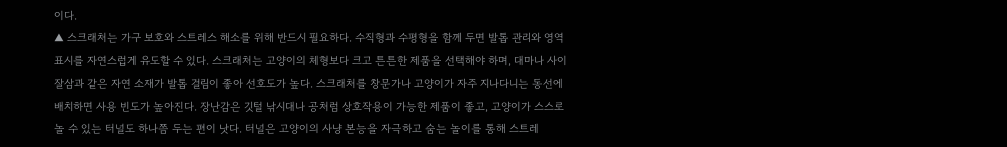이다.
▲ 스크래처는 가구 보호와 스트레스 해소를 위해 반드시 필요하다. 수직형과 수평형을 함께 두면 발톱 관리와 영역 표시를 자연스럽게 유도할 수 있다. 스크래처는 고양이의 체형보다 크고 튼튼한 제품을 선택해야 하며, 대마나 사이잘삼과 같은 자연 소재가 발톱 걸림이 좋아 선호도가 높다. 스크래처를 창문가나 고양이가 자주 지나다니는 동선에 배치하면 사용 빈도가 높아진다. 장난감은 깃털 낚시대나 공처럼 상호작용이 가능한 제품이 좋고, 고양이가 스스로 놀 수 있는 터널도 하나쯤 두는 편이 낫다. 터널은 고양이의 사냥 본능을 자극하고 숨는 놀이를 통해 스트레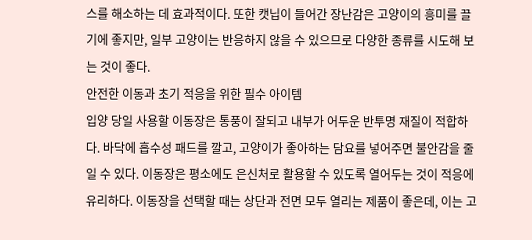스를 해소하는 데 효과적이다. 또한 캣닙이 들어간 장난감은 고양이의 흥미를 끌기에 좋지만, 일부 고양이는 반응하지 않을 수 있으므로 다양한 종류를 시도해 보는 것이 좋다.
안전한 이동과 초기 적응을 위한 필수 아이템
입양 당일 사용할 이동장은 통풍이 잘되고 내부가 어두운 반투명 재질이 적합하다. 바닥에 흡수성 패드를 깔고, 고양이가 좋아하는 담요를 넣어주면 불안감을 줄일 수 있다. 이동장은 평소에도 은신처로 활용할 수 있도록 열어두는 것이 적응에 유리하다. 이동장을 선택할 때는 상단과 전면 모두 열리는 제품이 좋은데, 이는 고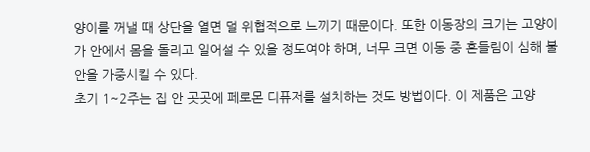양이를 꺼낼 때 상단을 열면 덜 위협적으로 느끼기 때문이다. 또한 이동장의 크기는 고양이가 안에서 몸을 돌리고 일어설 수 있을 정도여야 하며, 너무 크면 이동 중 흔들림이 심해 불안을 가중시킬 수 있다.
초기 1~2주는 집 안 곳곳에 페로몬 디퓨저를 설치하는 것도 방법이다. 이 제품은 고양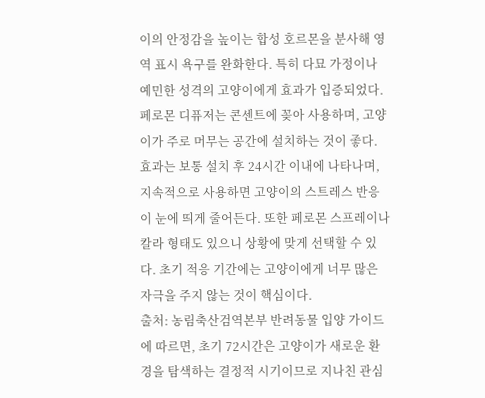이의 안정감을 높이는 합성 호르몬을 분사해 영역 표시 욕구를 완화한다. 특히 다묘 가정이나 예민한 성격의 고양이에게 효과가 입증되었다. 페로몬 디퓨저는 콘센트에 꽂아 사용하며, 고양이가 주로 머무는 공간에 설치하는 것이 좋다. 효과는 보통 설치 후 24시간 이내에 나타나며, 지속적으로 사용하면 고양이의 스트레스 반응이 눈에 띄게 줄어든다. 또한 페로몬 스프레이나 칼라 형태도 있으니 상황에 맞게 선택할 수 있다. 초기 적응 기간에는 고양이에게 너무 많은 자극을 주지 않는 것이 핵심이다.
출처: 농림축산검역본부 반려동물 입양 가이드에 따르면, 초기 72시간은 고양이가 새로운 환경을 탐색하는 결정적 시기이므로 지나친 관심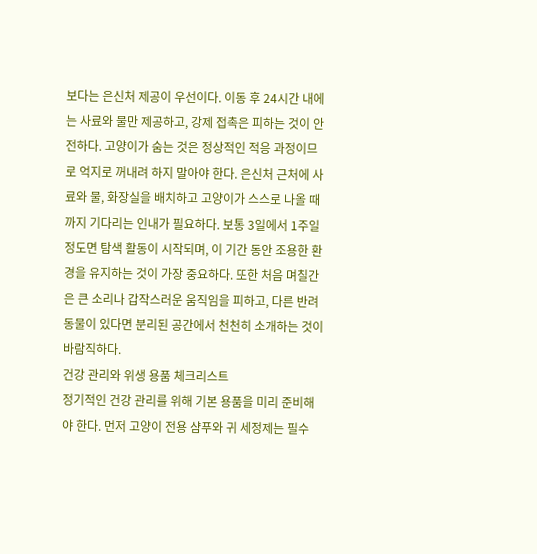보다는 은신처 제공이 우선이다. 이동 후 24시간 내에는 사료와 물만 제공하고, 강제 접촉은 피하는 것이 안전하다. 고양이가 숨는 것은 정상적인 적응 과정이므로 억지로 꺼내려 하지 말아야 한다. 은신처 근처에 사료와 물, 화장실을 배치하고 고양이가 스스로 나올 때까지 기다리는 인내가 필요하다. 보통 3일에서 1주일 정도면 탐색 활동이 시작되며, 이 기간 동안 조용한 환경을 유지하는 것이 가장 중요하다. 또한 처음 며칠간은 큰 소리나 갑작스러운 움직임을 피하고, 다른 반려동물이 있다면 분리된 공간에서 천천히 소개하는 것이 바람직하다.
건강 관리와 위생 용품 체크리스트
정기적인 건강 관리를 위해 기본 용품을 미리 준비해야 한다. 먼저 고양이 전용 샴푸와 귀 세정제는 필수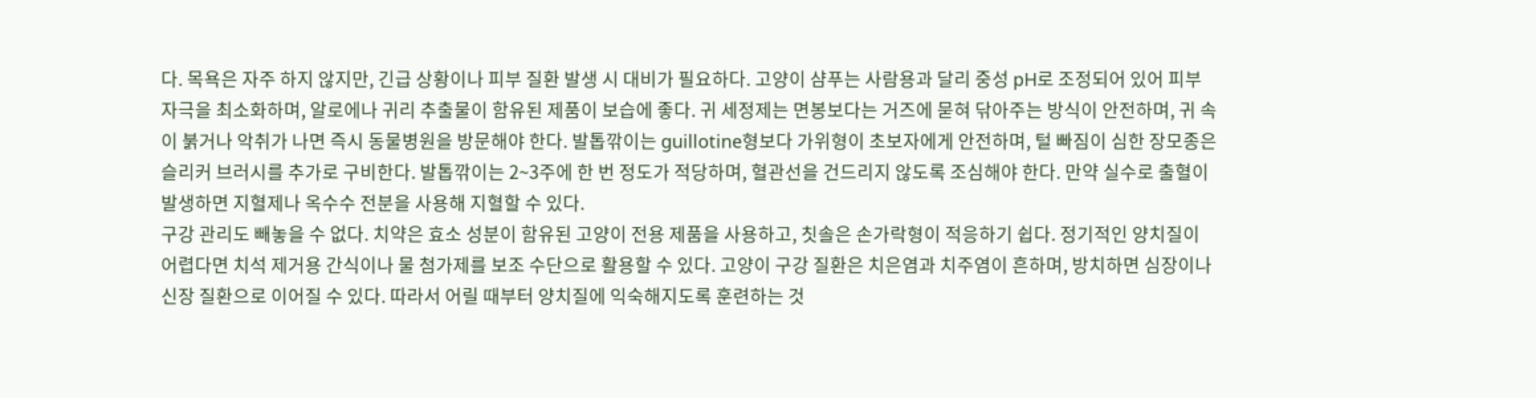다. 목욕은 자주 하지 않지만, 긴급 상황이나 피부 질환 발생 시 대비가 필요하다. 고양이 샴푸는 사람용과 달리 중성 pH로 조정되어 있어 피부 자극을 최소화하며, 알로에나 귀리 추출물이 함유된 제품이 보습에 좋다. 귀 세정제는 면봉보다는 거즈에 묻혀 닦아주는 방식이 안전하며, 귀 속이 붉거나 악취가 나면 즉시 동물병원을 방문해야 한다. 발톱깎이는 guillotine형보다 가위형이 초보자에게 안전하며, 털 빠짐이 심한 장모종은 슬리커 브러시를 추가로 구비한다. 발톱깎이는 2~3주에 한 번 정도가 적당하며, 혈관선을 건드리지 않도록 조심해야 한다. 만약 실수로 출혈이 발생하면 지혈제나 옥수수 전분을 사용해 지혈할 수 있다.
구강 관리도 빼놓을 수 없다. 치약은 효소 성분이 함유된 고양이 전용 제품을 사용하고, 칫솔은 손가락형이 적응하기 쉽다. 정기적인 양치질이 어렵다면 치석 제거용 간식이나 물 첨가제를 보조 수단으로 활용할 수 있다. 고양이 구강 질환은 치은염과 치주염이 흔하며, 방치하면 심장이나 신장 질환으로 이어질 수 있다. 따라서 어릴 때부터 양치질에 익숙해지도록 훈련하는 것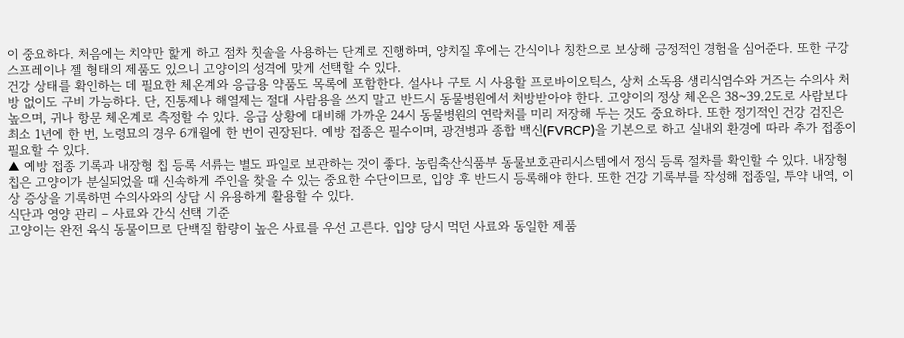이 중요하다. 처음에는 치약만 핥게 하고 점차 칫솔을 사용하는 단계로 진행하며, 양치질 후에는 간식이나 칭찬으로 보상해 긍정적인 경험을 심어준다. 또한 구강 스프레이나 젤 형태의 제품도 있으니 고양이의 성격에 맞게 선택할 수 있다.
건강 상태를 확인하는 데 필요한 체온계와 응급용 약품도 목록에 포함한다. 설사나 구토 시 사용할 프로바이오틱스, 상처 소독용 생리식염수와 거즈는 수의사 처방 없이도 구비 가능하다. 단, 진통제나 해열제는 절대 사람용을 쓰지 말고 반드시 동물병원에서 처방받아야 한다. 고양이의 정상 체온은 38~39.2도로 사람보다 높으며, 귀나 항문 체온계로 측정할 수 있다. 응급 상황에 대비해 가까운 24시 동물병원의 연락처를 미리 저장해 두는 것도 중요하다. 또한 정기적인 건강 검진은 최소 1년에 한 번, 노령묘의 경우 6개월에 한 번이 권장된다. 예방 접종은 필수이며, 광견병과 종합 백신(FVRCP)을 기본으로 하고 실내외 환경에 따라 추가 접종이 필요할 수 있다.
▲ 예방 접종 기록과 내장형 칩 등록 서류는 별도 파일로 보관하는 것이 좋다. 농림축산식품부 동물보호관리시스템에서 정식 등록 절차를 확인할 수 있다. 내장형 칩은 고양이가 분실되었을 때 신속하게 주인을 찾을 수 있는 중요한 수단이므로, 입양 후 반드시 등록해야 한다. 또한 건강 기록부를 작성해 접종일, 투약 내역, 이상 증상을 기록하면 수의사와의 상담 시 유용하게 활용할 수 있다.
식단과 영양 관리 – 사료와 간식 선택 기준
고양이는 완전 육식 동물이므로 단백질 함량이 높은 사료를 우선 고른다. 입양 당시 먹던 사료와 동일한 제품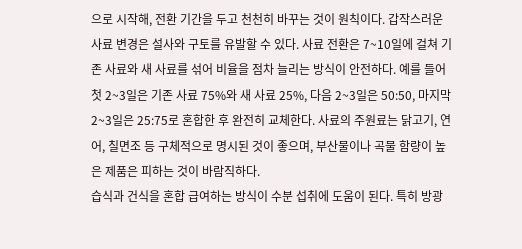으로 시작해, 전환 기간을 두고 천천히 바꾸는 것이 원칙이다. 갑작스러운 사료 변경은 설사와 구토를 유발할 수 있다. 사료 전환은 7~10일에 걸쳐 기존 사료와 새 사료를 섞어 비율을 점차 늘리는 방식이 안전하다. 예를 들어 첫 2~3일은 기존 사료 75%와 새 사료 25%, 다음 2~3일은 50:50, 마지막 2~3일은 25:75로 혼합한 후 완전히 교체한다. 사료의 주원료는 닭고기, 연어, 칠면조 등 구체적으로 명시된 것이 좋으며, 부산물이나 곡물 함량이 높은 제품은 피하는 것이 바람직하다.
습식과 건식을 혼합 급여하는 방식이 수분 섭취에 도움이 된다. 특히 방광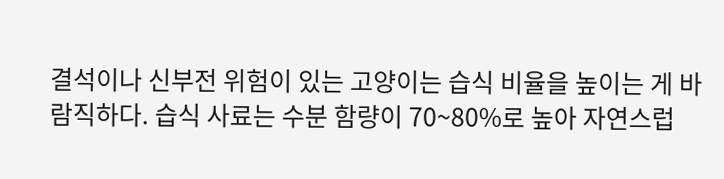결석이나 신부전 위험이 있는 고양이는 습식 비율을 높이는 게 바람직하다. 습식 사료는 수분 함량이 70~80%로 높아 자연스럽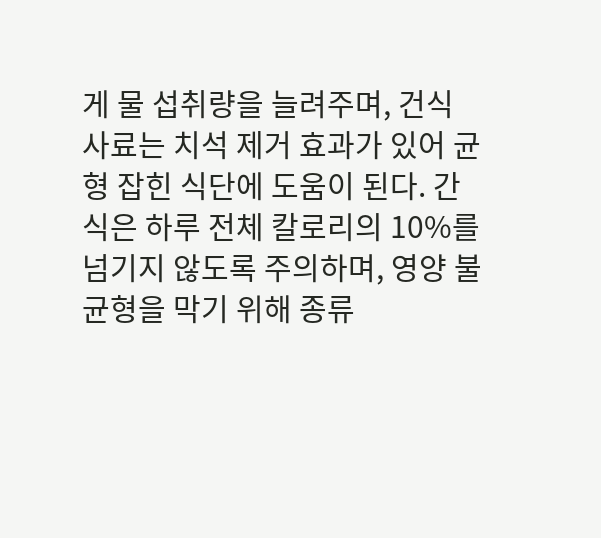게 물 섭취량을 늘려주며, 건식 사료는 치석 제거 효과가 있어 균형 잡힌 식단에 도움이 된다. 간식은 하루 전체 칼로리의 10%를 넘기지 않도록 주의하며, 영양 불균형을 막기 위해 종류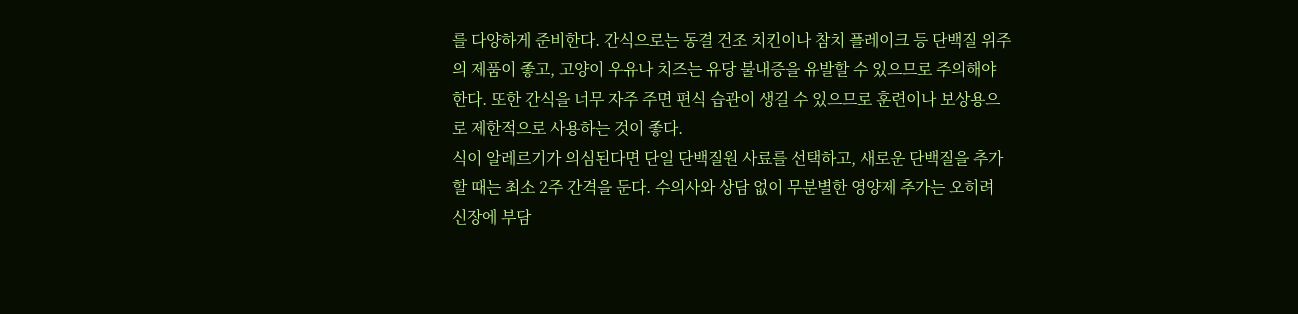를 다양하게 준비한다. 간식으로는 동결 건조 치킨이나 참치 플레이크 등 단백질 위주의 제품이 좋고, 고양이 우유나 치즈는 유당 불내증을 유발할 수 있으므로 주의해야 한다. 또한 간식을 너무 자주 주면 편식 습관이 생길 수 있으므로 훈련이나 보상용으로 제한적으로 사용하는 것이 좋다.
식이 알레르기가 의심된다면 단일 단백질원 사료를 선택하고, 새로운 단백질을 추가할 때는 최소 2주 간격을 둔다. 수의사와 상담 없이 무분별한 영양제 추가는 오히려 신장에 부담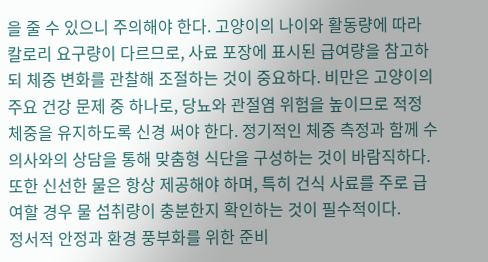을 줄 수 있으니 주의해야 한다. 고양이의 나이와 활동량에 따라 칼로리 요구량이 다르므로, 사료 포장에 표시된 급여량을 참고하되 체중 변화를 관찰해 조절하는 것이 중요하다. 비만은 고양이의 주요 건강 문제 중 하나로, 당뇨와 관절염 위험을 높이므로 적정 체중을 유지하도록 신경 써야 한다. 정기적인 체중 측정과 함께 수의사와의 상담을 통해 맞춤형 식단을 구성하는 것이 바람직하다. 또한 신선한 물은 항상 제공해야 하며, 특히 건식 사료를 주로 급여할 경우 물 섭취량이 충분한지 확인하는 것이 필수적이다.
정서적 안정과 환경 풍부화를 위한 준비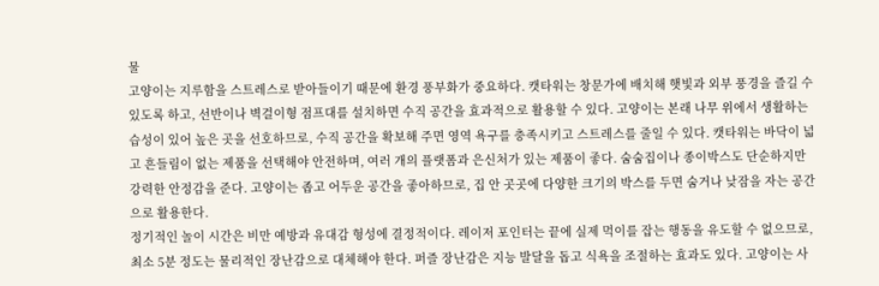물
고양이는 지루함을 스트레스로 받아들이기 때문에 환경 풍부화가 중요하다. 캣타워는 창문가에 배치해 햇빛과 외부 풍경을 즐길 수 있도록 하고, 선반이나 벽걸이형 점프대를 설치하면 수직 공간을 효과적으로 활용할 수 있다. 고양이는 본래 나무 위에서 생활하는 습성이 있어 높은 곳을 선호하므로, 수직 공간을 확보해 주면 영역 욕구를 충족시키고 스트레스를 줄일 수 있다. 캣타워는 바닥이 넓고 흔들림이 없는 제품을 선택해야 안전하며, 여러 개의 플랫폼과 은신처가 있는 제품이 좋다. 숨숨집이나 종이박스도 단순하지만 강력한 안정감을 준다. 고양이는 좁고 어두운 공간을 좋아하므로, 집 안 곳곳에 다양한 크기의 박스를 두면 숨거나 낮잠을 자는 공간으로 활용한다.
정기적인 놀이 시간은 비만 예방과 유대감 형성에 결정적이다. 레이저 포인터는 끝에 실제 먹이를 잡는 행동을 유도할 수 없으므로, 최소 5분 정도는 물리적인 장난감으로 대체해야 한다. 퍼즐 장난감은 지능 발달을 돕고 식욕을 조절하는 효과도 있다. 고양이는 사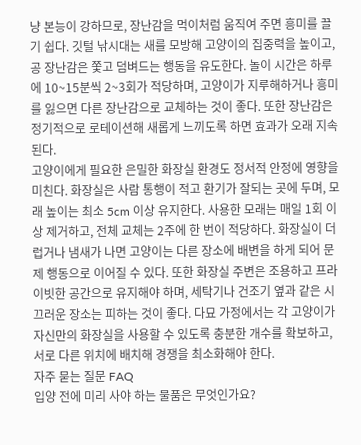냥 본능이 강하므로, 장난감을 먹이처럼 움직여 주면 흥미를 끌기 쉽다. 깃털 낚시대는 새를 모방해 고양이의 집중력을 높이고, 공 장난감은 쫓고 덤벼드는 행동을 유도한다. 놀이 시간은 하루에 10~15분씩 2~3회가 적당하며, 고양이가 지루해하거나 흥미를 잃으면 다른 장난감으로 교체하는 것이 좋다. 또한 장난감은 정기적으로 로테이션해 새롭게 느끼도록 하면 효과가 오래 지속된다.
고양이에게 필요한 은밀한 화장실 환경도 정서적 안정에 영향을 미친다. 화장실은 사람 통행이 적고 환기가 잘되는 곳에 두며, 모래 높이는 최소 5cm 이상 유지한다. 사용한 모래는 매일 1회 이상 제거하고, 전체 교체는 2주에 한 번이 적당하다. 화장실이 더럽거나 냄새가 나면 고양이는 다른 장소에 배변을 하게 되어 문제 행동으로 이어질 수 있다. 또한 화장실 주변은 조용하고 프라이빗한 공간으로 유지해야 하며, 세탁기나 건조기 옆과 같은 시끄러운 장소는 피하는 것이 좋다. 다묘 가정에서는 각 고양이가 자신만의 화장실을 사용할 수 있도록 충분한 개수를 확보하고, 서로 다른 위치에 배치해 경쟁을 최소화해야 한다.
자주 묻는 질문 FAQ
입양 전에 미리 사야 하는 물품은 무엇인가요?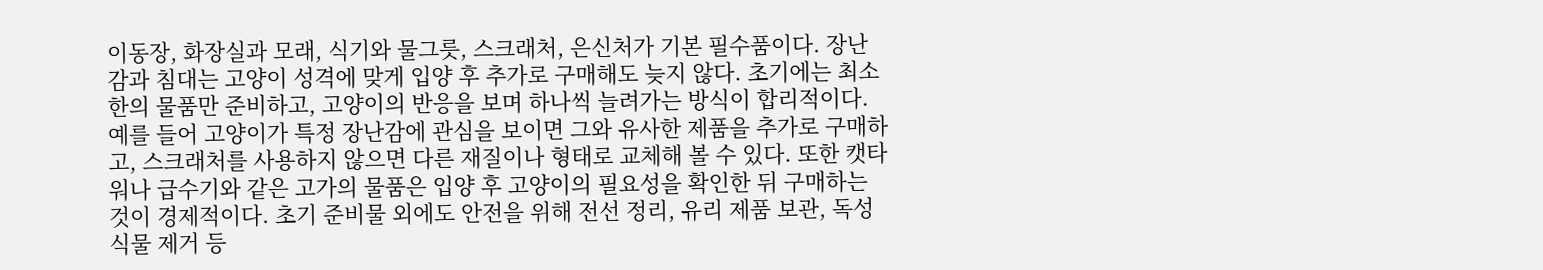이동장, 화장실과 모래, 식기와 물그릇, 스크래처, 은신처가 기본 필수품이다. 장난감과 침대는 고양이 성격에 맞게 입양 후 추가로 구매해도 늦지 않다. 초기에는 최소한의 물품만 준비하고, 고양이의 반응을 보며 하나씩 늘려가는 방식이 합리적이다. 예를 들어 고양이가 특정 장난감에 관심을 보이면 그와 유사한 제품을 추가로 구매하고, 스크래처를 사용하지 않으면 다른 재질이나 형태로 교체해 볼 수 있다. 또한 캣타워나 급수기와 같은 고가의 물품은 입양 후 고양이의 필요성을 확인한 뒤 구매하는 것이 경제적이다. 초기 준비물 외에도 안전을 위해 전선 정리, 유리 제품 보관, 독성 식물 제거 등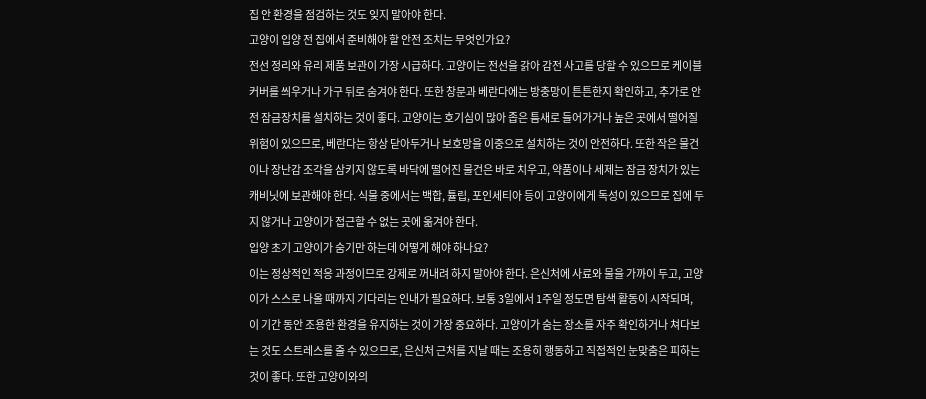집 안 환경을 점검하는 것도 잊지 말아야 한다.
고양이 입양 전 집에서 준비해야 할 안전 조치는 무엇인가요?
전선 정리와 유리 제품 보관이 가장 시급하다. 고양이는 전선을 갉아 감전 사고를 당할 수 있으므로 케이블 커버를 씌우거나 가구 뒤로 숨겨야 한다. 또한 창문과 베란다에는 방충망이 튼튼한지 확인하고, 추가로 안전 잠금장치를 설치하는 것이 좋다. 고양이는 호기심이 많아 좁은 틈새로 들어가거나 높은 곳에서 떨어질 위험이 있으므로, 베란다는 항상 닫아두거나 보호망을 이중으로 설치하는 것이 안전하다. 또한 작은 물건이나 장난감 조각을 삼키지 않도록 바닥에 떨어진 물건은 바로 치우고, 약품이나 세제는 잠금 장치가 있는 캐비닛에 보관해야 한다. 식물 중에서는 백합, 튤립, 포인세티아 등이 고양이에게 독성이 있으므로 집에 두지 않거나 고양이가 접근할 수 없는 곳에 옮겨야 한다.
입양 초기 고양이가 숨기만 하는데 어떻게 해야 하나요?
이는 정상적인 적응 과정이므로 강제로 꺼내려 하지 말아야 한다. 은신처에 사료와 물을 가까이 두고, 고양이가 스스로 나올 때까지 기다리는 인내가 필요하다. 보통 3일에서 1주일 정도면 탐색 활동이 시작되며, 이 기간 동안 조용한 환경을 유지하는 것이 가장 중요하다. 고양이가 숨는 장소를 자주 확인하거나 쳐다보는 것도 스트레스를 줄 수 있으므로, 은신처 근처를 지날 때는 조용히 행동하고 직접적인 눈맞춤은 피하는 것이 좋다. 또한 고양이와의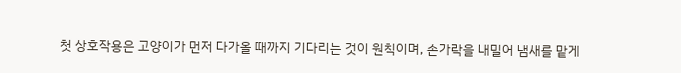첫 상호작용은 고양이가 먼저 다가올 때까지 기다리는 것이 원칙이며, 손가락을 내밀어 냄새를 맡게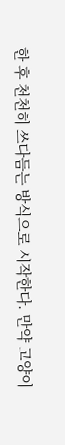한 후 천천히 쓰다듬는 방식으로 시작한다. 만약 고양이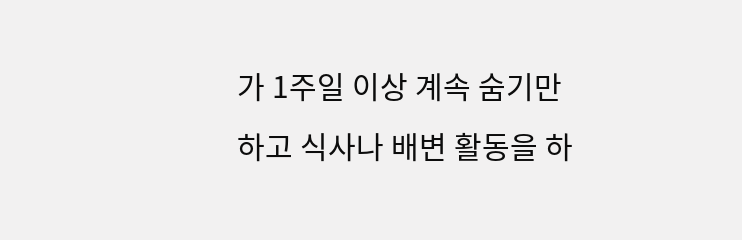가 1주일 이상 계속 숨기만 하고 식사나 배변 활동을 하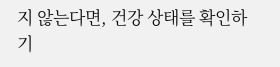지 않는다면, 건강 상태를 확인하기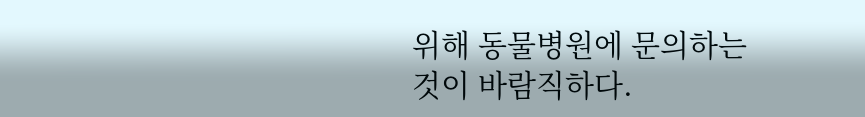위해 동물병원에 문의하는 것이 바람직하다.